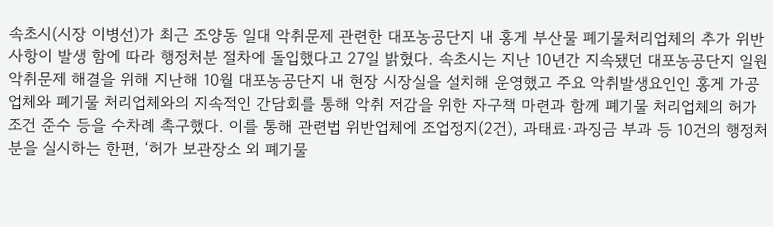속초시(시장 이병선)가 최근 조양동 일대 악취문제 관련한 대포농공단지 내 홍게 부산물 폐기물처리업체의 추가 위반사항이 발생 함에 따라 행정처분 절차에 돌입했다고 27일 밝혔다. 속초시는 지난 10년간 지속됐던 대포농공단지 일원 악취문제 해결을 위해 지난해 10월 대포농공단지 내 현장 시장실을 설치해 운영했고 주요 악취발생요인인 홍게 가공업체와 폐기물 처리업체와의 지속적인 간담회를 통해 악취 저감을 위한 자구책 마련과 함께 폐기물 처리업체의 허가조건 준수 등을 수차례 촉구했다. 이를 통해 관련법 위반업체에 조업정지(2건), 과태료·과징금 부과 등 10건의 행정처분을 실시하는 한편, ‘허가 보관장소 외 폐기물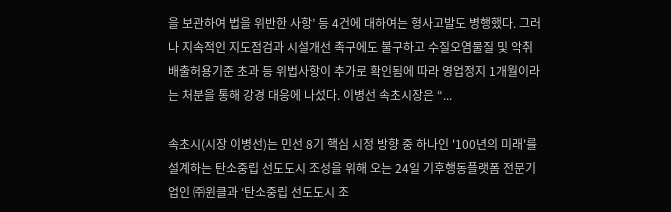을 보관하여 법을 위반한 사항’ 등 4건에 대하여는 형사고발도 병행했다. 그러나 지속적인 지도점검과 시설개선 촉구에도 불구하고 수질오염물질 및 악취 배출허용기준 초과 등 위법사항이 추가로 확인됨에 따라 영업정지 1개월이라는 처분을 통해 강경 대응에 나섰다. 이병선 속초시장은 “...

속초시(시장 이병선)는 민선 8기 핵심 시정 방향 중 하나인 '100년의 미래'를 설계하는 탄소중립 선도도시 조성을 위해 오는 24일 기후행동플랫폼 전문기업인 ㈜윈클과 ‘탄소중립 선도도시 조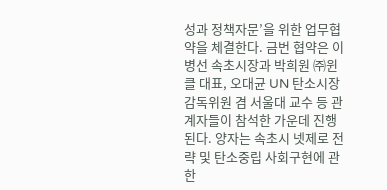성과 정책자문’을 위한 업무협약을 체결한다. 금번 협약은 이병선 속초시장과 박희원 ㈜윈클 대표, 오대균 UN 탄소시장 감독위원 겸 서울대 교수 등 관계자들이 참석한 가운데 진행된다. 양자는 속초시 넷제로 전략 및 탄소중립 사회구현에 관한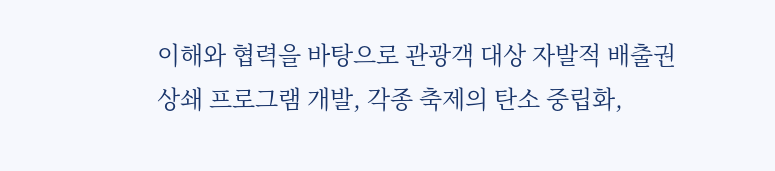이해와 협력을 바탕으로 관광객 대상 자발적 배출권 상쇄 프로그램 개발, 각종 축제의 탄소 중립화,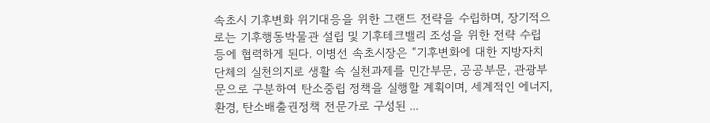속초시 기후변화 위기대응을 위한 그랜드 전략을 수립하며, 장기적으로는 기후행동박물관 설립 및 기후테크밸리 조성을 위한 전략 수립 등에 협력하게 된다. 이병선 속초시장은 “기후변화에 대한 지방자치단체의 실천의지로 생활 속 실천과제를 민간부문, 공공부문, 관광부문으로 구분하여 탄소중립 정책을 실행할 계획이며, 세계적인 에너지, 환경, 탄소배출권정책 전문가로 구성된 ...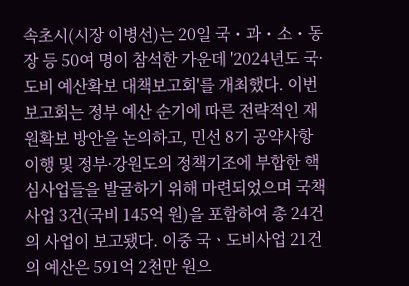속초시(시장 이병선)는 20일 국・과・소・동장 등 50여 명이 참석한 가운데 '2024년도 국·도비 예산확보 대책보고회'를 개최했다. 이번 보고회는 정부 예산 순기에 따른 전략적인 재원확보 방안을 논의하고, 민선 8기 공약사항 이행 및 정부·강원도의 정책기조에 부합한 핵심사업들을 발굴하기 위해 마련되었으며 국책사업 3건(국비 145억 원)을 포함하여 총 24건의 사업이 보고됐다. 이중 국ㆍ도비사업 21건의 예산은 591억 2천만 원으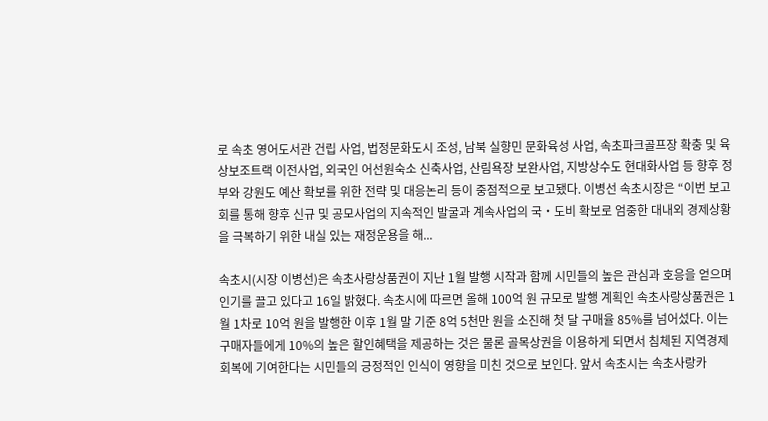로 속초 영어도서관 건립 사업, 법정문화도시 조성, 남북 실향민 문화육성 사업, 속초파크골프장 확충 및 육상보조트랙 이전사업, 외국인 어선원숙소 신축사업, 산림욕장 보완사업, 지방상수도 현대화사업 등 향후 정부와 강원도 예산 확보를 위한 전략 및 대응논리 등이 중점적으로 보고됐다. 이병선 속초시장은 “이번 보고회를 통해 향후 신규 및 공모사업의 지속적인 발굴과 계속사업의 국・도비 확보로 엄중한 대내외 경제상황을 극복하기 위한 내실 있는 재정운용을 해...

속초시(시장 이병선)은 속초사랑상품권이 지난 1월 발행 시작과 함께 시민들의 높은 관심과 호응을 얻으며 인기를 끌고 있다고 16일 밝혔다. 속초시에 따르면 올해 100억 원 규모로 발행 계획인 속초사랑상품권은 1월 1차로 10억 원을 발행한 이후 1월 말 기준 8억 5천만 원을 소진해 첫 달 구매율 85%를 넘어섰다. 이는 구매자들에게 10%의 높은 할인혜택을 제공하는 것은 물론 골목상권을 이용하게 되면서 침체된 지역경제 회복에 기여한다는 시민들의 긍정적인 인식이 영향을 미친 것으로 보인다. 앞서 속초시는 속초사랑카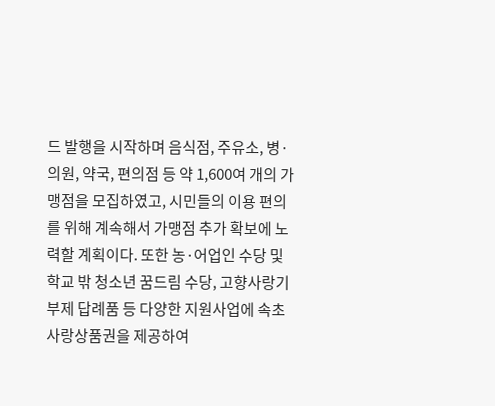드 발행을 시작하며 음식점, 주유소, 병·의원, 약국, 편의점 등 약 1,600여 개의 가맹점을 모집하였고, 시민들의 이용 편의를 위해 계속해서 가맹점 추가 확보에 노력할 계획이다. 또한 농·어업인 수당 및 학교 밖 청소년 꿈드림 수당, 고향사랑기부제 답례품 등 다양한 지원사업에 속초사랑상품권을 제공하여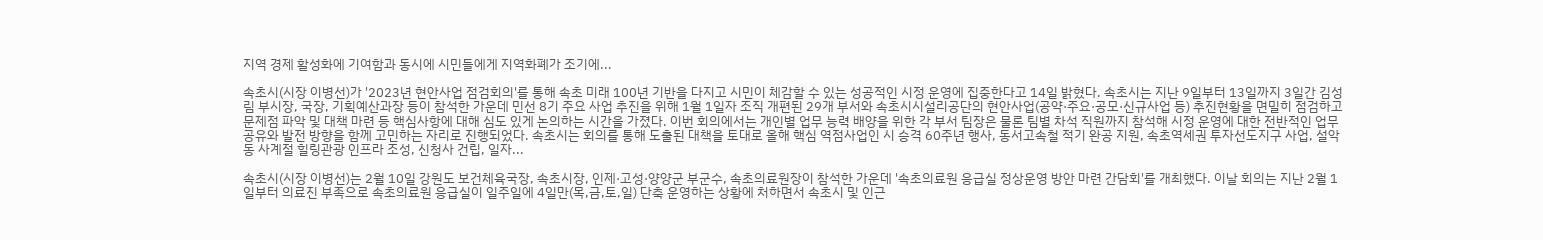지역 경제 활성화에 기여함과 동시에 시민들에게 지역화폐가 조기에...

속초시(시장 이병선)가 '2023년 현안사업 점검회의'를 통해 속초 미래 100년 기반을 다지고 시민이 체감할 수 있는 성공적인 시정 운영에 집중한다고 14일 밝혔다. 속초시는 지난 9일부터 13일까지 3일간 김성림 부시장, 국장, 기획예산과장 등이 참석한 가운데 민선 8기 주요 사업 추진을 위해 1월 1일자 조직 개편된 29개 부서와 속초시시설리공단의 현안사업(공약·주요·공모·신규사업 등) 추진현황을 면밀히 점검하고 문제점 파악 및 대책 마련 등 핵심사항에 대해 심도 있게 논의하는 시간을 가졌다. 이번 회의에서는 개인별 업무 능력 배양을 위한 각 부서 팀장은 물론 팀별 차석 직원까지 참석해 시정 운영에 대한 전반적인 업무 공유와 발전 방향을 함께 고민하는 자리로 진행되었다. 속초시는 회의를 통해 도출된 대책을 토대로 올해 핵심 역점사업인 시 승격 60주년 행사, 동서고속철 적기 완공 지원, 속초역세권 투자선도지구 사업, 설악동 사계절 힐링관광 인프라 조성, 신청사 건립, 일자...

속초시(시장 이병선)는 2월 10일 강원도 보건체육국장, 속초시장, 인제·고성·양양군 부군수, 속초의료원장이 참석한 가운데 '속초의료원 응급실 정상운영 방안 마련 간담회'를 개최했다. 이날 회의는 지난 2월 1일부터 의료진 부족으로 속초의료원 응급실이 일주일에 4일만(목,금,토,일) 단축 운영하는 상황에 처하면서 속초시 및 인근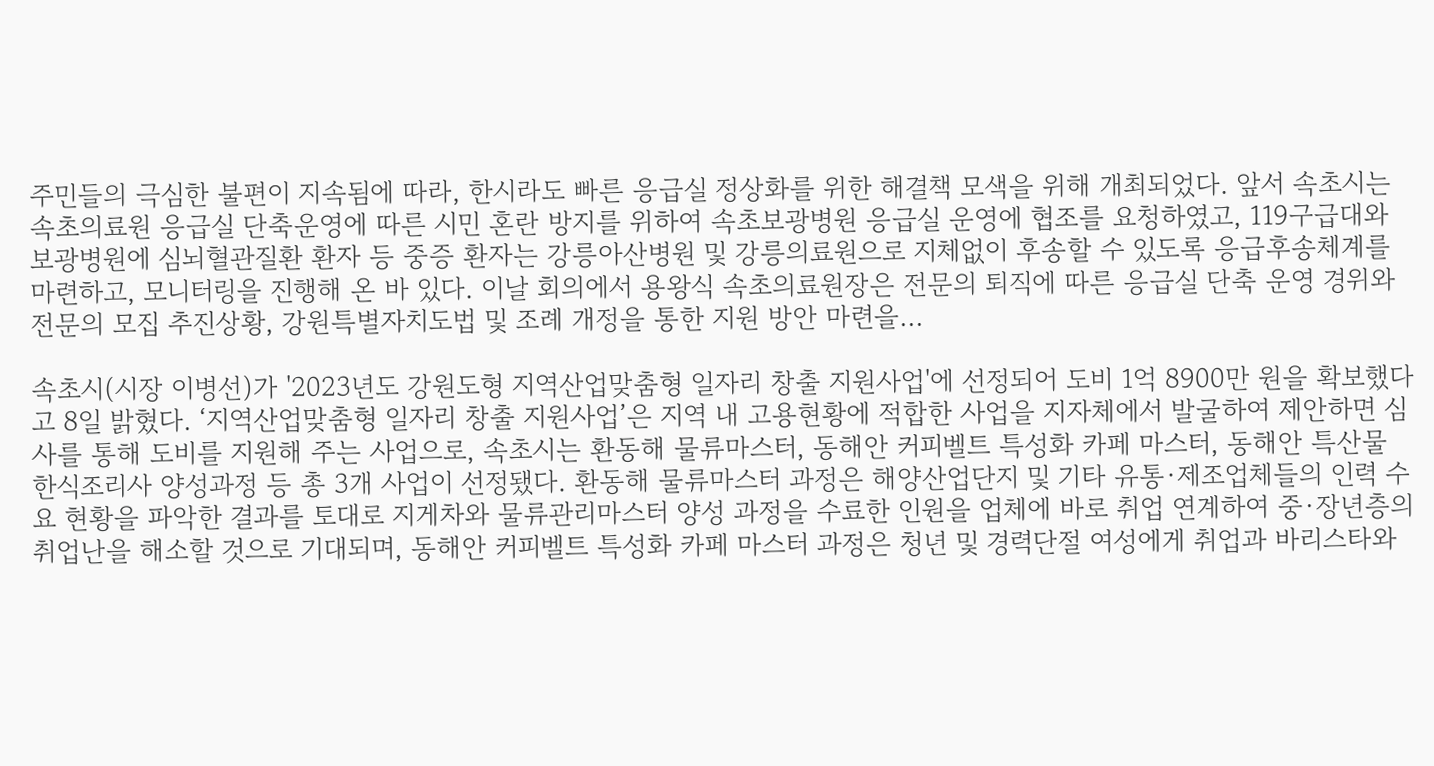주민들의 극심한 불편이 지속됨에 따라, 한시라도 빠른 응급실 정상화를 위한 해결책 모색을 위해 개최되었다. 앞서 속초시는 속초의료원 응급실 단축운영에 따른 시민 혼란 방지를 위하여 속초보광병원 응급실 운영에 협조를 요청하였고, 119구급대와 보광병원에 심뇌혈관질환 환자 등 중증 환자는 강릉아산병원 및 강릉의료원으로 지체없이 후송할 수 있도록 응급후송체계를 마련하고, 모니터링을 진행해 온 바 있다. 이날 회의에서 용왕식 속초의료원장은 전문의 퇴직에 따른 응급실 단축 운영 경위와 전문의 모집 추진상황, 강원특별자치도법 및 조례 개정을 통한 지원 방안 마련을...

속초시(시장 이병선)가 '2023년도 강원도형 지역산업맞춤형 일자리 창출 지원사업'에 선정되어 도비 1억 8900만 원을 확보했다고 8일 밝혔다. ‘지역산업맞춤형 일자리 창출 지원사업’은 지역 내 고용현황에 적합한 사업을 지자체에서 발굴하여 제안하면 심사를 통해 도비를 지원해 주는 사업으로, 속초시는 환동해 물류마스터, 동해안 커피벨트 특성화 카페 마스터, 동해안 특산물 한식조리사 양성과정 등 총 3개 사업이 선정됐다. 환동해 물류마스터 과정은 해양산업단지 및 기타 유통·제조업체들의 인력 수요 현황을 파악한 결과를 토대로 지게차와 물류관리마스터 양성 과정을 수료한 인원을 업체에 바로 취업 연계하여 중·장년층의 취업난을 해소할 것으로 기대되며, 동해안 커피벨트 특성화 카페 마스터 과정은 청년 및 경력단절 여성에게 취업과 바리스타와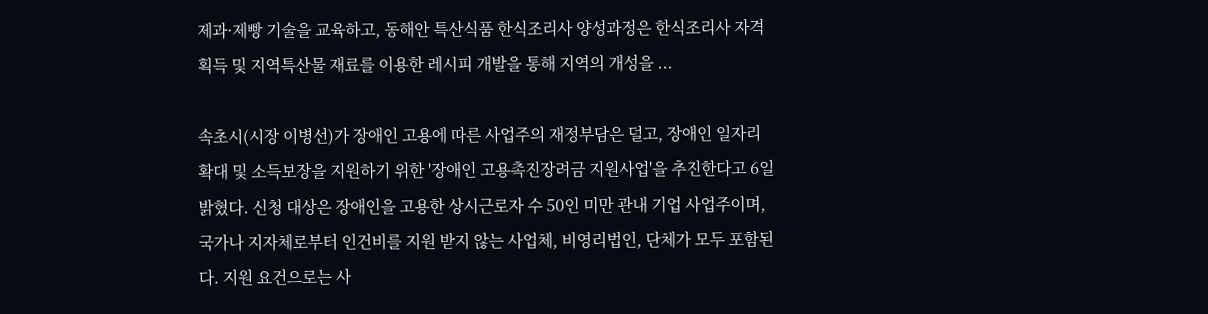제과·제빵 기술을 교육하고, 동해안 특산식품 한식조리사 양성과정은 한식조리사 자격 획득 및 지역특산물 재료를 이용한 레시피 개발을 통해 지역의 개성을 ...

속초시(시장 이병선)가 장애인 고용에 따른 사업주의 재정부담은 덜고, 장애인 일자리 확대 및 소득보장을 지원하기 위한 '장애인 고용촉진장려금 지원사업'을 추진한다고 6일 밝혔다. 신청 대상은 장애인을 고용한 상시근로자 수 50인 미만 관내 기업 사업주이며, 국가나 지자체로부터 인건비를 지원 받지 않는 사업체, 비영리법인, 단체가 모두 포함된다. 지원 요건으로는 사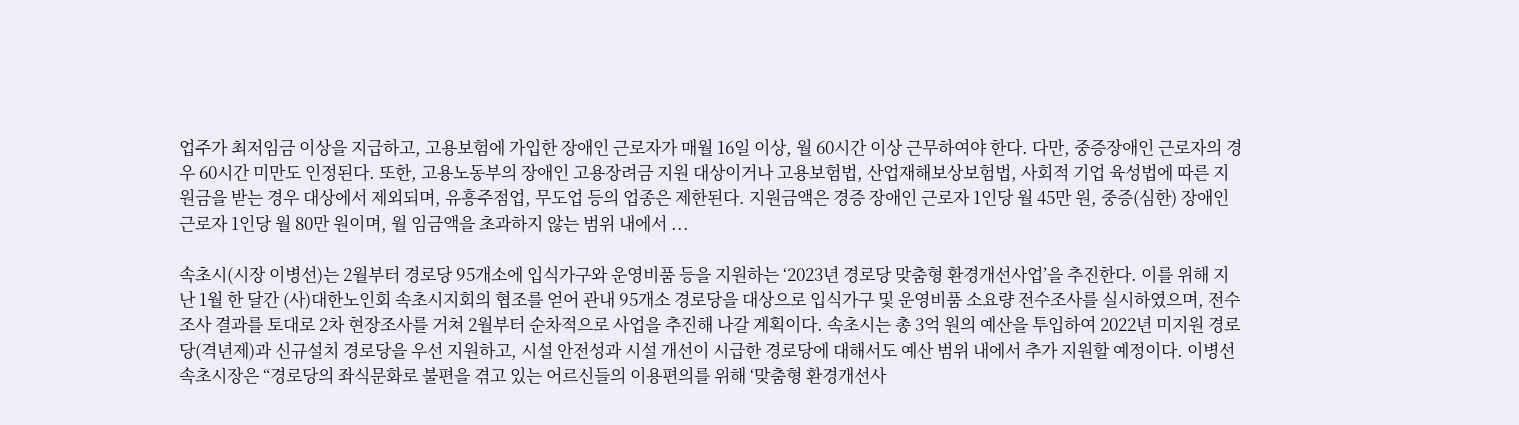업주가 최저임금 이상을 지급하고, 고용보험에 가입한 장애인 근로자가 매월 16일 이상, 월 60시간 이상 근무하여야 한다. 다만, 중증장애인 근로자의 경우 60시간 미만도 인정된다. 또한, 고용노동부의 장애인 고용장려금 지원 대상이거나 고용보험법, 산업재해보상보험법, 사회적 기업 육성법에 따른 지원금을 받는 경우 대상에서 제외되며, 유흥주점업, 무도업 등의 업종은 제한된다. 지원금액은 경증 장애인 근로자 1인당 월 45만 원, 중증(심한) 장애인 근로자 1인당 월 80만 원이며, 월 임금액을 초과하지 않는 범위 내에서 ...

속초시(시장 이병선)는 2월부터 경로당 95개소에 입식가구와 운영비품 등을 지원하는 ‘2023년 경로당 맞춤형 환경개선사업’을 추진한다. 이를 위해 지난 1월 한 달간 (사)대한노인회 속초시지회의 협조를 얻어 관내 95개소 경로당을 대상으로 입식가구 및 운영비품 소요량 전수조사를 실시하였으며, 전수조사 결과를 토대로 2차 현장조사를 거쳐 2월부터 순차적으로 사업을 추진해 나갈 계획이다. 속초시는 총 3억 원의 예산을 투입하여 2022년 미지원 경로당(격년제)과 신규설치 경로당을 우선 지원하고, 시설 안전성과 시설 개선이 시급한 경로당에 대해서도 예산 범위 내에서 추가 지원할 예정이다. 이병선 속초시장은 “경로당의 좌식문화로 불편을 겪고 있는 어르신들의 이용편의를 위해 ‘맞춤형 환경개선사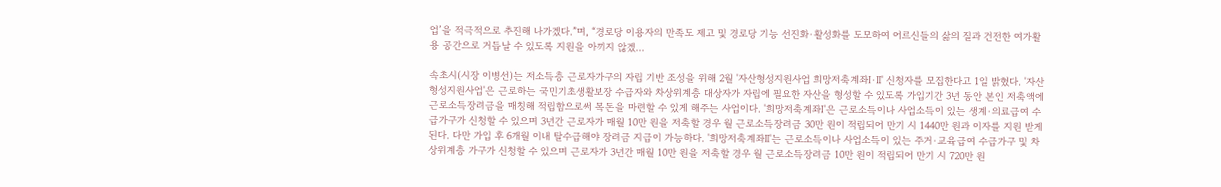업’을 적극적으로 추진해 나가겠다.”며, “경로당 이용자의 만족도 제고 및 경로당 기능 선진화·활성화를 도모하여 어르신들의 삶의 질과 건전한 여가활용 공간으로 거듭날 수 있도록 지원을 아끼지 않겠...

속초시(시장 이병선)는 저소득층 근로자가구의 자립 기반 조성을 위해 2월 '자산형성지원사업 희망저축계좌Ⅰ·Ⅱ' 신청자를 모집한다고 1일 밝혔다. '자산형성지원사업'은 근로하는 국민기초생활보장 수급자와 차상위계층 대상자가 자립에 필요한 자산을 형성할 수 있도록 가입기간 3년 동안 본인 저축액에 근로소득장려금을 매칭해 적립함으로써 목돈을 마련할 수 있게 해주는 사업이다. '희망저축계좌Ⅰ'은 근로소득이나 사업소득이 있는 생계·의료급여 수급가구가 신청할 수 있으며 3년간 근로자가 매월 10만 원을 저축할 경우 월 근로소득장려금 30만 원이 적립되어 만기 시 1440만 원과 이자를 지원 받게 된다. 다만 가입 후 6개월 이내 탈수급해야 장려금 지급이 가능하다. '희망저축계좌Ⅱ'는 근로소득이나 사업소득이 있는 주거·교육급여 수급가구 및 차상위계층 가구가 신청할 수 있으며 근로자가 3년간 매월 10만 원을 저축할 경우 월 근로소득장려금 10만 원이 적립되어 만기 시 720만 원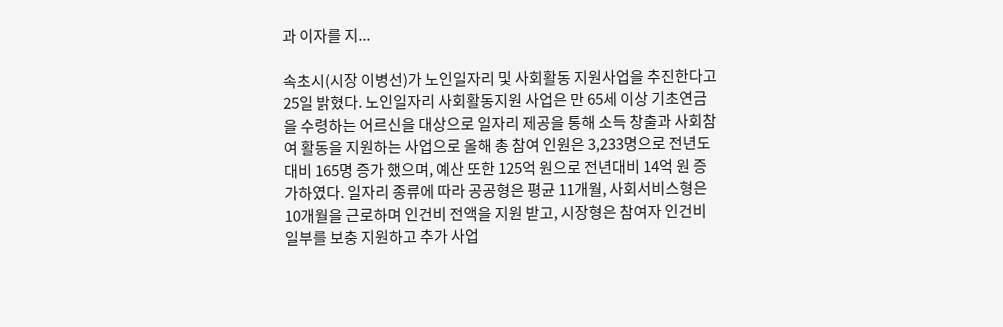과 이자를 지...

속초시(시장 이병선)가 노인일자리 및 사회활동 지원사업을 추진한다고 25일 밝혔다. 노인일자리 사회활동지원 사업은 만 65세 이상 기초연금을 수령하는 어르신을 대상으로 일자리 제공을 통해 소득 창출과 사회참여 활동을 지원하는 사업으로 올해 총 참여 인원은 3,233명으로 전년도 대비 165명 증가 했으며, 예산 또한 125억 원으로 전년대비 14억 원 증가하였다. 일자리 종류에 따라 공공형은 평균 11개월, 사회서비스형은 10개월을 근로하며 인건비 전액을 지원 받고, 시장형은 참여자 인건비 일부를 보충 지원하고 추가 사업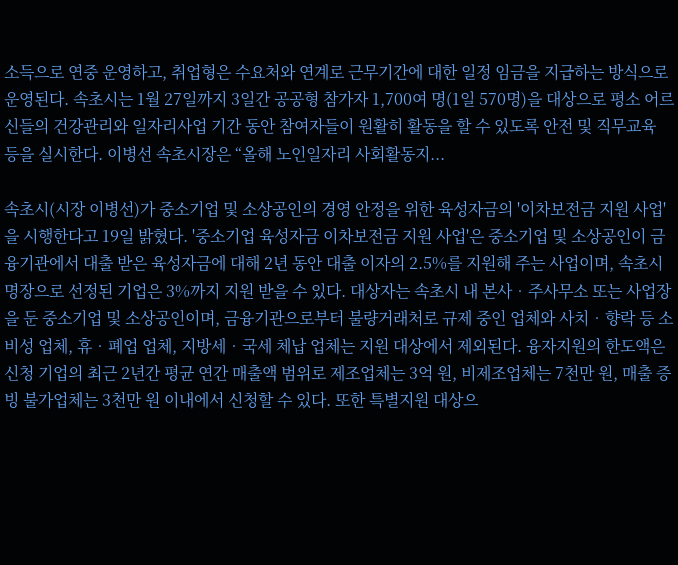소득으로 연중 운영하고, 취업형은 수요처와 연계로 근무기간에 대한 일정 임금을 지급하는 방식으로 운영된다. 속초시는 1월 27일까지 3일간 공공형 참가자 1,700여 명(1일 570명)을 대상으로 평소 어르신들의 건강관리와 일자리사업 기간 동안 참여자들이 원활히 활동을 할 수 있도록 안전 및 직무교육 등을 실시한다. 이병선 속초시장은 “올해 노인일자리 사회활동지...

속초시(시장 이병선)가 중소기업 및 소상공인의 경영 안정을 위한 육성자금의 '이차보전금 지원 사업'을 시행한다고 19일 밝혔다. '중소기업 육성자금 이차보전금 지원 사업'은 중소기업 및 소상공인이 금융기관에서 대출 받은 육성자금에 대해 2년 동안 대출 이자의 2.5%를 지원해 주는 사업이며, 속초시 명장으로 선정된 기업은 3%까지 지원 받을 수 있다. 대상자는 속초시 내 본사‧주사무소 또는 사업장을 둔 중소기업 및 소상공인이며, 금융기관으로부터 불량거래처로 규제 중인 업체와 사치‧향락 등 소비성 업체, 휴‧폐업 업체, 지방세‧국세 체납 업체는 지원 대상에서 제외된다. 융자지원의 한도액은 신청 기업의 최근 2년간 평균 연간 매출액 범위로 제조업체는 3억 원, 비제조업체는 7천만 원, 매출 증빙 불가업체는 3천만 원 이내에서 신청할 수 있다. 또한 특별지원 대상으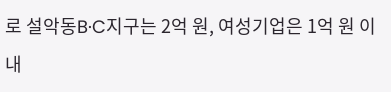로 설악동B·C지구는 2억 원, 여성기업은 1억 원 이내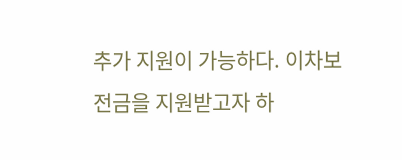추가 지원이 가능하다. 이차보전금을 지원받고자 하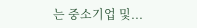는 중소기업 및...